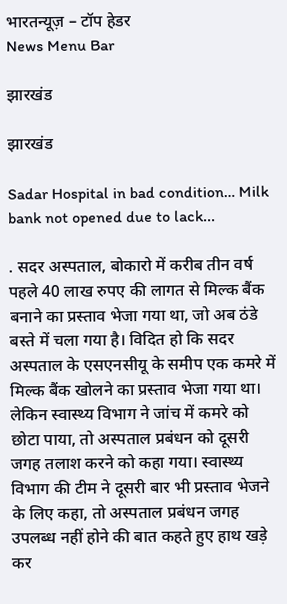भारतन्यूज़ – टॉप हेडर
News Menu Bar

झारखंड

झारखंड

Sadar Hospital in bad condition… Milk bank not opened due to lack...

. सदर अस्पताल, बोकारो में करीब तीन वर्ष पहले 40 लाख रुपए की लागत से मिल्क बैंक बनाने का प्रस्ताव भेजा गया था, जो अब ठंडे बस्ते में चला गया है। विदित हो कि सदर अस्पताल के एसएनसीयू के समीप एक कमरे में मिल्क बैंक खोलने का प्रस्ताव भेजा गया था। लेकिन स्वास्थ्य विभाग ने जांच में कमरे को छोटा पाया, तो अस्पताल प्रबंधन को दूसरी जगह तलाश करने को कहा गया। स्वास्थ्य विभाग की टीम ने दूसरी बार भी प्रस्ताव भेजने के लिए कहा, तो अस्पताल प्रबंधन जगह उपलब्ध नहीं होने की बात कहते हुए हाथ खड़े कर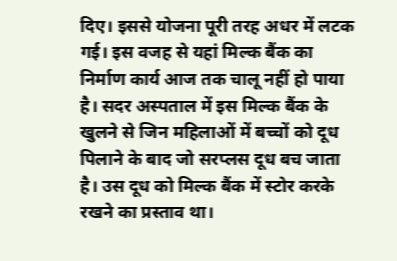दिए। इससे योजना पूरी तरह अधर में लटक गई। इस वजह से यहां मिल्क बैंक का निर्माण कार्य आज तक चालू नहीं हो पाया है। सदर अस्पताल में इस मिल्क बैंक के खुलने से जिन महिलाओं में बच्चों को दूध पिलाने के बाद जो सरप्लस दूध बच जाता है। उस दूध को मिल्क बैंक में स्टोर करके रखने का प्रस्ताव था।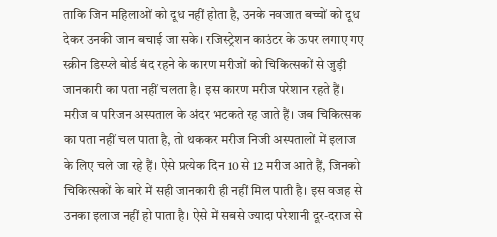ताकि जिन महिलाओं को दूध नहीं होता है, उनके नवजात बच्चों को दूध देकर उनकी जान बचाई जा सके। रजिस्ट्रेशन काउंटर के ऊपर लगाए गए स्क्रीन डिस्प्ले बोर्ड बंद रहने के कारण मरीजों को चिकित्सकों से जुड़ी जानकारी का पता नहीं चलता है। इस कारण मरीज परेशान रहते हैं। मरीज व परिजन अस्पताल के अंदर भटकते रह जाते हैं। जब चिकित्सक का पता नहीं चल पाता है, तो थककर मरीज निजी अस्पतालों में इलाज के लिए चले जा रहे हैं। ऐसे प्रत्येक दिन 10 से 12 मरीज आते हैं, जिनको चिकित्सकों के बारे में सही जानकारी ही नहीं मिल पाती है। इस वजह से उनका इलाज नहीं हो पाता है। ऐसे में सबसे ज्यादा परेशानी दूर-दराज से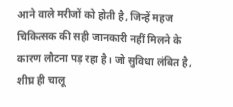आने वाले मरीजों को होती है, जिन्हें महज चिकित्सक की सही जानकारी नहीं मिलने के कारण लौटना पड़ रहा है। जो सुविधा लंबित है, शीघ्र ही चालू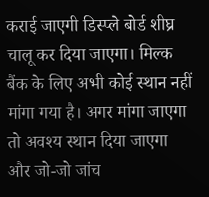कराई जाएगी डिस्प्ले बोर्ड शीघ्र चालू कर दिया जाएगा। मिल्क बैंक के लिए अभी कोई स्थान नहीं मांगा गया है। अगर मांगा जाएगा तो अवश्य स्थान दिया जाएगा और जो-जो जांच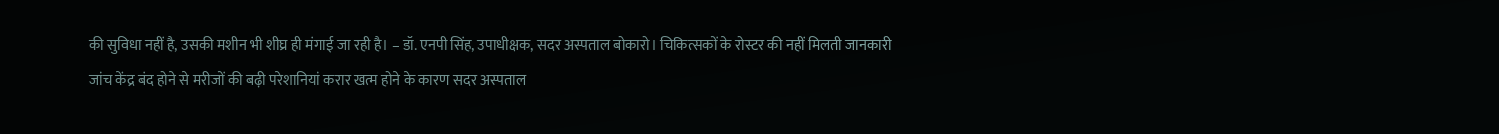की सुविधा नहीं है, उसकी मशीन भी शीघ्र ही मंगाई जा रही है। – डॉ. एनपी सिंह, उपाधीक्षक, सदर अस्पताल बोकारो। चिकित्सकों के रोस्टर की नहीं मिलती जानकारी जांच केंद्र बंद होने से मरीजों की बढ़ी परेशानियां करार खत्म होने के कारण सदर अस्पताल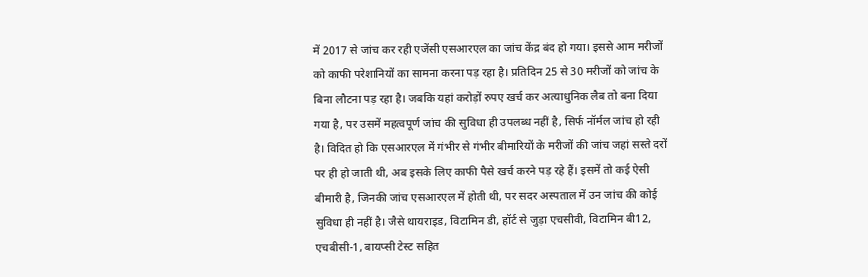में 2017 से जांच कर रही एजेंसी एसआरएल का जांच केंद्र बंद हो गया। इससे आम मरीजों को काफी परेशानियों का सामना करना पड़ रहा है। प्रतिदिन 25 से 30 मरीजों को जांच के बिना लौटना पड़ रहा है। जबकि यहां करोड़ों रुपए खर्च कर अत्याधुनिक लैब तो बना दिया गया है, पर उसमें महत्वपूर्ण जांच की सुविधा ही उपलब्ध नहीं है, सिर्फ नॉर्मल जांच हो रही है। विदित हो कि एसआरएल में गंभीर से गंभीर बीमारियों के मरीजों की जांच जहां सस्ते दरों पर ही हो जाती थी, अब इसके लिए काफी पैसे खर्च करने पड़ रहे हैं। इसमें तो कई ऐसी बीमारी है, जिनकी जांच एसआरएल में होती थी, पर सदर अस्पताल में उन जांच की कोई सुविधा ही नहीं है। जैसे थायराइड, विटामिन डी, हॉर्ट से जुड़ा एचसीवी, विटामिन बी12, एचबीसी-1, बायप्सी टेस्ट सहित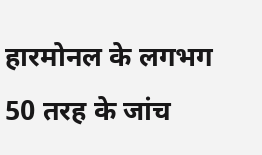हारमोनल के लगभग 50 तरह के जांच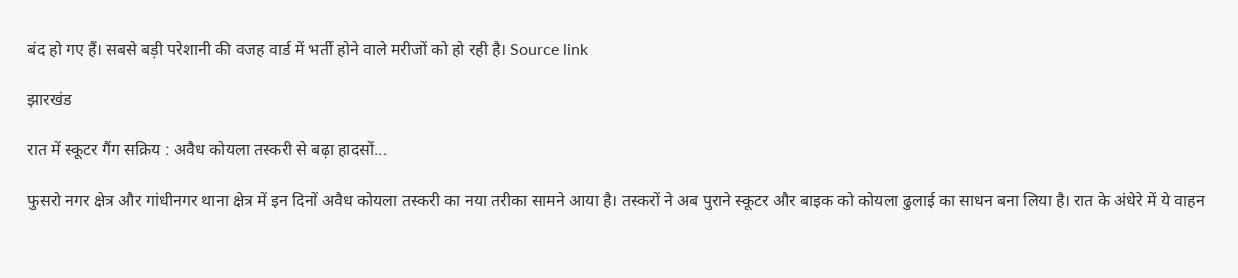बंद हो गए हैं। सबसे बड़ी परेशानी की वजह वार्ड में भर्ती होने वाले मरीजों को हो रही है। Source link

झारखंड

रात में स्कूटर गैंग सक्रिय : अवैध कोयला तस्करी से बढ़ा हादसों...

फुसरो नगर क्षेत्र और गांधीनगर थाना क्षेत्र में इन दिनों अवैध कोयला तस्करी का नया तरीका सामने आया है। तस्करों ने अब पुराने स्कूटर और बाइक को कोयला ढुलाई का साधन बना लिया है। रात के अंधेरे में ये वाहन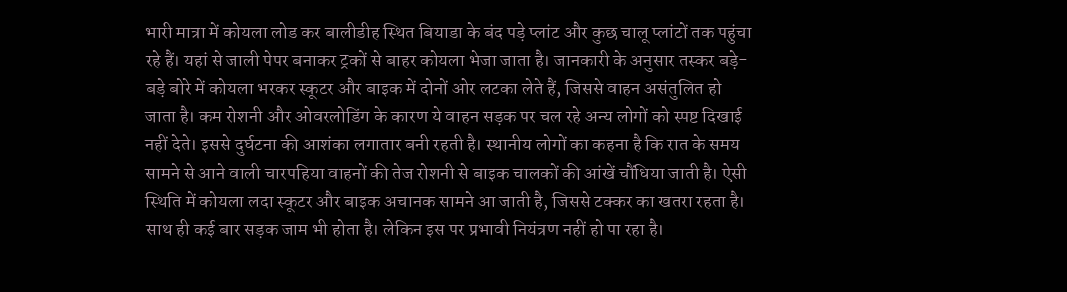भारी मात्रा में कोयला लोड कर बालीडीह स्थित बियाडा के बंद पड़े प्लांट और कुछ चालू प्लांटों तक पहुंचा रहे हैं। यहां से जाली पेपर बनाकर ट्रकों से बाहर कोयला भेजा जाता है। जानकारी के अनुसार तस्कर बड़े-बड़े बोरे में कोयला भरकर स्कूटर और बाइक में दोनों ओर लटका लेते हैं, जिससे वाहन असंतुलित हो जाता है। कम रोशनी और ओवरलोडिंग के कारण ये वाहन सड़क पर चल रहे अन्य लोगों को स्पष्ट दिखाई नहीं देते। इससे दुर्घटना की आशंका लगातार बनी रहती है। स्थानीय लोगों का कहना है कि रात के समय सामने से आने वाली चारपहिया वाहनों की तेज रोशनी से बाइक चालकों की आंखें चौंधिया जाती है। ऐसी स्थिति में कोयला लदा स्कूटर और बाइक अचानक सामने आ जाती है, जिससे टक्कर का खतरा रहता है। साथ ही कई बार सड़क जाम भी होता है। लेकिन इस पर प्रभावी नियंत्रण नहीं हो पा रहा है।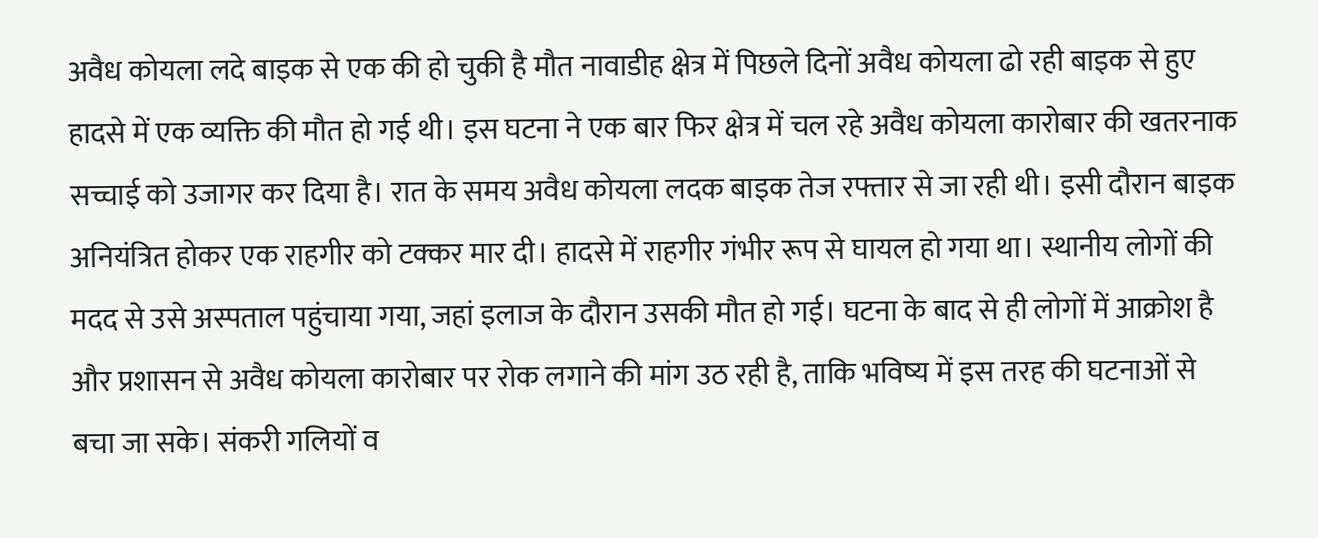अवैध कोयला लदे बाइक से एक की हो चुकी है मौत नावाडीह क्षेत्र में पिछले दिनों अवैध कोयला ढो रही बाइक से हुए हादसे में एक व्यक्ति की मौत हो गई थी। इस घटना ने एक बार फिर क्षेत्र में चल रहे अवैध कोयला कारोबार की खतरनाक सच्चाई को उजागर कर दिया है। रात के समय अवैध कोयला लदक बाइक तेज रफ्तार से जा रही थी। इसी दौरान बाइक अनियंत्रित होकर एक राहगीर को टक्कर मार दी। हादसे में राहगीर गंभीर रूप से घायल हो गया था। स्थानीय लोगों की मदद से उसे अस्पताल पहुंचाया गया, जहां इलाज के दौरान उसकी मौत हो गई। घटना के बाद से ही लोगों में आक्रोश है और प्रशासन से अवैध कोयला कारोबार पर रोक लगाने की मांग उठ रही है, ताकि भविष्य में इस तरह की घटनाओं से बचा जा सके। संकरी गलियों व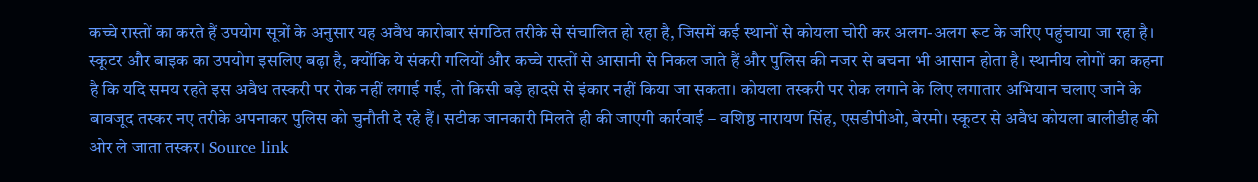कच्चे रास्तों का करते हैं उपयोग सूत्रों के अनुसार यह अवैध कारोबार संगठित तरीके से संचालित हो रहा है, जिसमें कई स्थानों से कोयला चोरी कर अलग-अलग रूट के जरिए पहुंचाया जा रहा है। स्कूटर और बाइक का उपयोग इसलिए बढ़ा है, क्योंकि ये संकरी गलियों और कच्चे रास्तों से आसानी से निकल जाते हैं और पुलिस की नजर से बचना भी आसान होता है। स्थानीय लोगों का कहना है कि यदि समय रहते इस अवैध तस्करी पर रोक नहीं लगाई गई, तो किसी बड़े हादसे से इंकार नहीं किया जा सकता। कोयला तस्करी पर रोक लगाने के लिए लगातार अभियान चलाए जाने के बावजूद तस्कर नए तरीके अपनाकर पुलिस को चुनौती दे रहे हैं। सटीक जानकारी मिलते ही की जाएगी कार्रवाई – वशिष्ठ नारायण सिंह, एसडीपीओ, बेरमो। स्कूटर से अवैध कोयला बालीडीह की ओर ले जाता तस्कर। Source link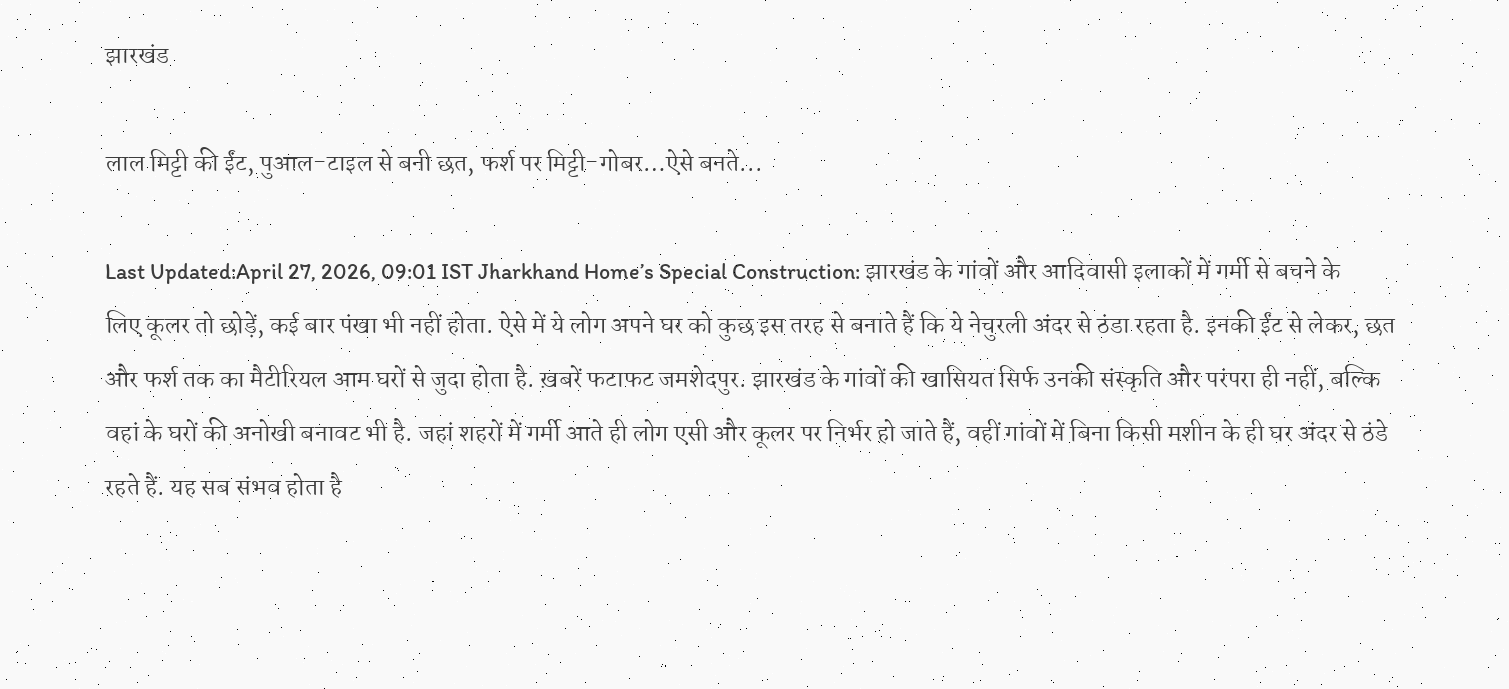झारखंड

लाल मिट्टी की ईंट, पुआल-टाइल से बनी छत, फर्श पर मिट्टी-गोबर…ऐसे बनते...

Last Updated:April 27, 2026, 09:01 IST Jharkhand Home’s Special Construction: झारखंड के गांवों और आदिवासी इलाकों में गर्मी से बचने के लिए कूलर तो छोड़ें, कई बार पंखा भी नहीं होता. ऐसे में ये लोग अपने घर को कुछ इस तरह से बनाते हैं कि ये नेचुरली अंदर से ठंडा रहता है. इनकी ईंट से लेकर, छत और फर्श तक का मैटीरियल आम घरों से जुदा होता है. ख़बरें फटाफट जमशेदपुर. झारखंड के गांवों की खासियत सिर्फ उनकी संस्कृति और परंपरा ही नहीं, बल्कि वहां के घरों की अनोखी बनावट भी है. जहां शहरों में गर्मी आते ही लोग एसी और कूलर पर निर्भर हो जाते हैं, वहीं गांवों में बिना किसी मशीन के ही घर अंदर से ठंडे रहते हैं. यह सब संभव होता है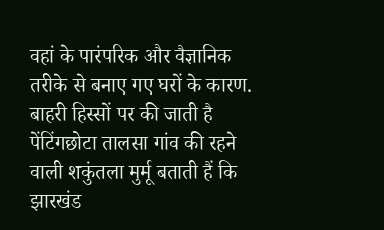वहां के पारंपरिक और वैज्ञानिक तरीके से बनाए गए घरों के कारण. बाहरी हिस्सों पर की जाती है पेंटिंगछोटा तालसा गांव की रहने वाली शकुंतला मुर्मू बताती हैं कि झारखंड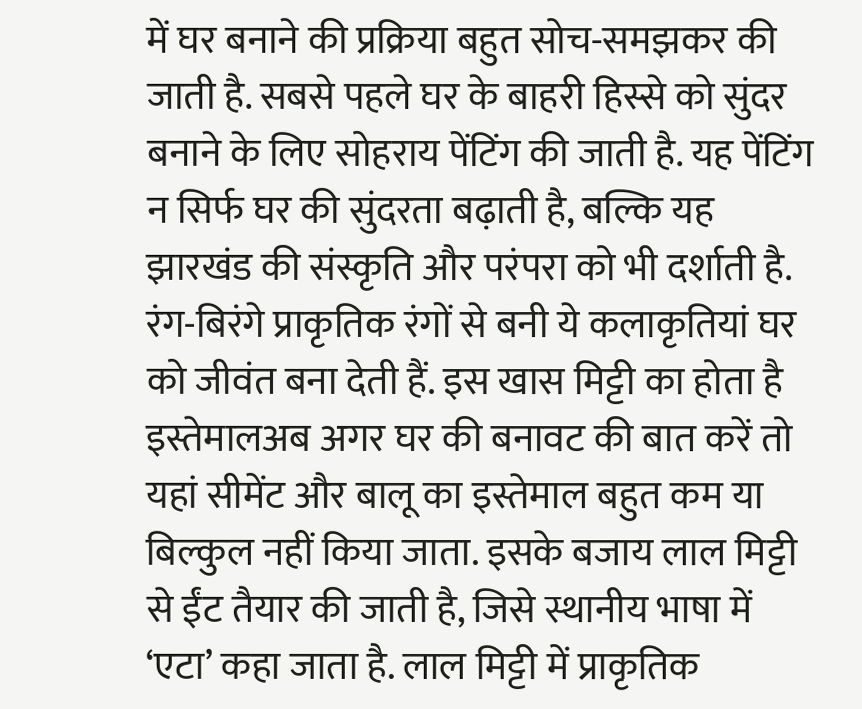में घर बनाने की प्रक्रिया बहुत सोच-समझकर की जाती है. सबसे पहले घर के बाहरी हिस्से को सुंदर बनाने के लिए सोहराय पेंटिंग की जाती है. यह पेंटिंग न सिर्फ घर की सुंदरता बढ़ाती है, बल्कि यह झारखंड की संस्कृति और परंपरा को भी दर्शाती है. रंग-बिरंगे प्राकृतिक रंगों से बनी ये कलाकृतियां घर को जीवंत बना देती हैं. इस खास मिट्टी का होता है इस्तेमालअब अगर घर की बनावट की बात करें तो यहां सीमेंट और बालू का इस्तेमाल बहुत कम या बिल्कुल नहीं किया जाता. इसके बजाय लाल मिट्टी से ईंट तैयार की जाती है, जिसे स्थानीय भाषा में ‘एटा’ कहा जाता है. लाल मिट्टी में प्राकृतिक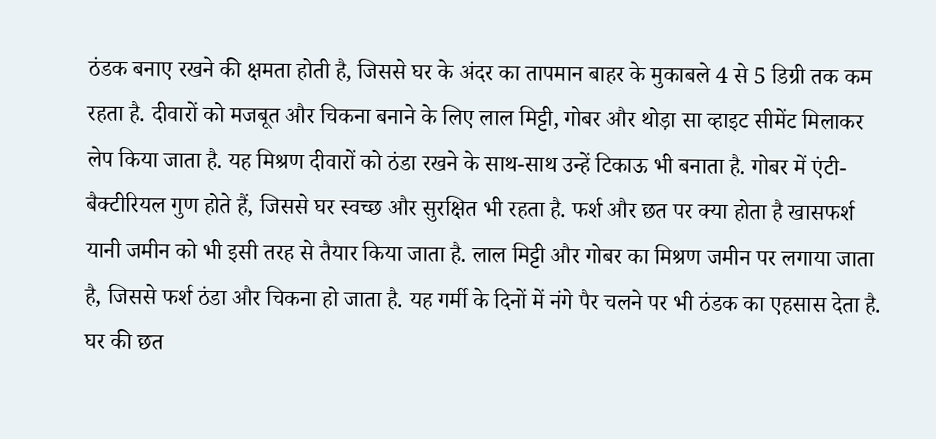ठंडक बनाए रखने की क्षमता होती है, जिससे घर के अंदर का तापमान बाहर के मुकाबले 4 से 5 डिग्री तक कम रहता है. दीवारों को मजबूत और चिकना बनाने के लिए लाल मिट्टी, गोबर और थोड़ा सा व्हाइट सीमेंट मिलाकर लेप किया जाता है. यह मिश्रण दीवारों को ठंडा रखने के साथ-साथ उन्हें टिकाऊ भी बनाता है. गोबर में एंटी-बैक्टीरियल गुण होते हैं, जिससे घर स्वच्छ और सुरक्षित भी रहता है. फर्श और छत पर क्या होता है खासफर्श यानी जमीन को भी इसी तरह से तैयार किया जाता है. लाल मिट्टी और गोबर का मिश्रण जमीन पर लगाया जाता है, जिससे फर्श ठंडा और चिकना हो जाता है. यह गर्मी के दिनों में नंगे पैर चलने पर भी ठंडक का एहसास देता है. घर की छत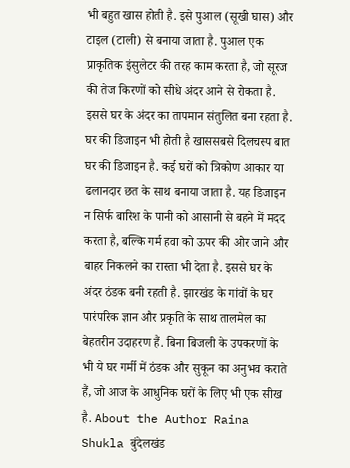भी बहुत खास होती है. इसे पुआल (सूखी घास) और टाइल (टाली) से बनाया जाता है. पुआल एक प्राकृतिक इंसुलेटर की तरह काम करता है, जो सूरज की तेज किरणों को सीधे अंदर आने से रोकता है. इससे घर के अंदर का तापमान संतुलित बना रहता है. घर की डिजाइन भी होती है खाससबसे दिलचस्प बात घर की डिजाइन है. कई घरों को त्रिकोण आकार या ढलानदार छत के साथ बनाया जाता है. यह डिजाइन न सिर्फ बारिश के पानी को आसानी से बहने में मदद करता है, बल्कि गर्म हवा को ऊपर की ओर जाने और बाहर निकलने का रास्ता भी देता है. इससे घर के अंदर ठंडक बनी रहती है. झारखंड के गांवों के घर पारंपरिक ज्ञान और प्रकृति के साथ तालमेल का बेहतरीन उदाहरण हैं. बिना बिजली के उपकरणों के भी ये घर गर्मी में ठंडक और सुकून का अनुभव कराते हैं, जो आज के आधुनिक घरों के लिए भी एक सीख है. About the Author Raina Shukla बुंदेलखंड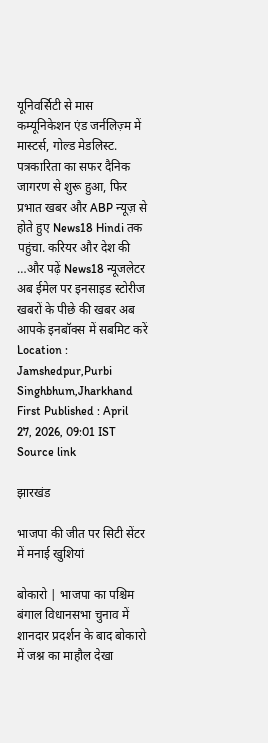यूनिवर्सिटी से मास कम्यूनिकेशन एंड जर्नलिज़्म में मास्टर्स, गोल्ड मेडलिस्ट. पत्रकारिता का सफर दैनिक जागरण से शुरू हुआ, फिर प्रभात खबर और ABP न्यूज़ से होते हुए News18 Hindi तक पहुंचा. करियर और देश की …और पढ़ें News18 न्यूजलेटर अब ईमेल पर इनसाइड स्‍टोर‍ीज खबरों के पीछे की खबर अब आपके इनबॉक्‍स में सबमिट करें Location : Jamshedpur,Purbi Singhbhum,Jharkhand First Published : April 27, 2026, 09:01 IST Source link

झारखंड

भाजपा की जीत पर सिटी सेंटर में मनाई खुशियां

बोकारो | भाजपा का पश्चिम बंगाल विधानसभा चुनाव में शानदार प्रदर्शन के बाद बोकारो में जश्न का माहौल देखा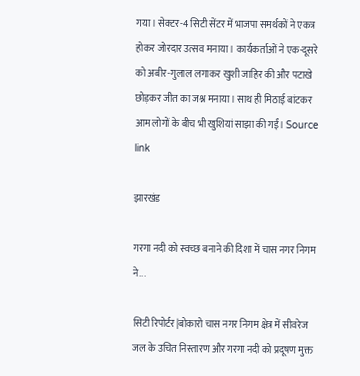गया। सेक्टर-4 सिटी सेंटर में भाजपा समर्थकों ने एकत्र होकर जोरदार उत्सव मनाया। कार्यकर्ताओं ने एक-दूसरे को अबीर-गुलाल लगाकर खुशी जाहिर की और पटाखे छोड़कर जीत का जश्न मनाया। साथ ही मिठाई बांटकर आम लोगों के बीच भी खुशियां साझा की गईं। Source link

झारखंड

गरगा नदी को स्वच्छ बनाने की दिशा में चास नगर निगम ने...

सिटी रिपोर्टर|बोकारो चास नगर निगम क्षेत्र में सीवरेज जल के उचित निस्तारण और गरगा नदी को प्रदूषण मुक्त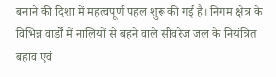बनाने की दिशा में महत्वपूर्ण पहल शुरू की गई है। निगम क्षेत्र के विभिन्न वार्डों में नालियों से बहने वाले सीवरेज जल के नियंत्रित बहाव एवं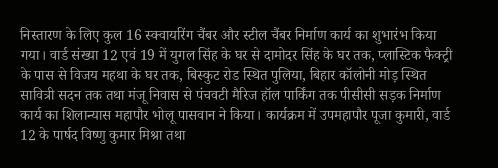निस्तारण के लिए कुल 16 स्क्वायरिंग चैंबर और स्टील चैंबर निर्माण कार्य का शुभारंभ किया गया। वार्ड संख्या 12 एवं 19 में युगल सिंह के घर से दामोदर सिंह के घर तक, प्लास्टिक फैक्ट्री के पास से विजय महथा के घर तक, बिस्कुट रोड स्थित पुलिया, बिहार कॉलोनी मोड़ स्थित सावित्री सदन तक तथा मंजू निवास से पंचवटी मैरिज हॉल पार्किंग तक पीसीसी सड़क निर्माण कार्य का शिलान्यास महापौर भोलू पासवान ने किया। कार्यक्रम में उपमहापौर पूजा कुमारी, वार्ड 12 के पार्षद विष्णु कुमार मिश्रा तथा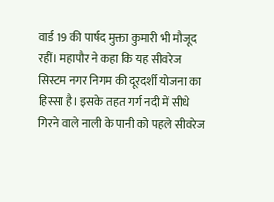वार्ड 19 की पार्षद मुक्ता कुमारी भी मौजूद रहीं। महापौर ने कहा कि यह सीवरेज सिस्टम नगर निगम की दूरदर्शी योजना का हिस्सा है। इसके तहत गर्ग नदी में सीधे गिरने वाले नाली के पानी को पहले सीवरेज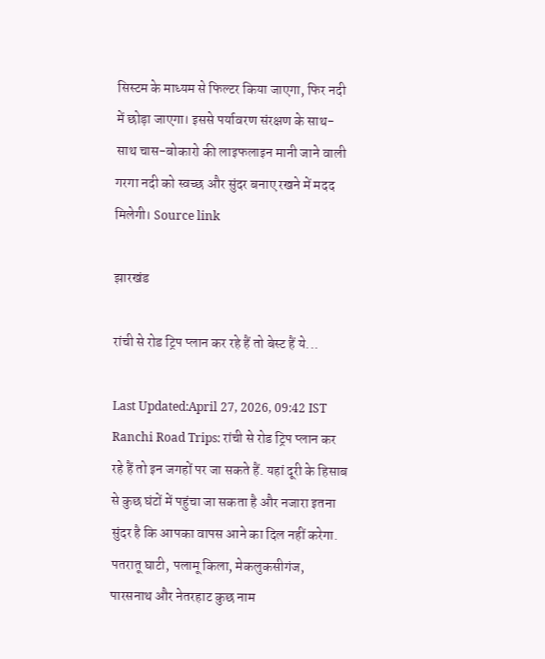सिस्टम के माध्यम से फिल्टर किया जाएगा, फिर नदी में छोड़ा जाएगा। इससे पर्यावरण संरक्षण के साथ-साथ चास-बोकारो की लाइफलाइन मानी जाने वाली गरगा नदी को स्वच्छ और सुंदर बनाए रखने में मदद मिलेगी। Source link

झारखंड

रांची से रोड ट्रिप प्लान कर रहे हैं तो बेस्ट हैं ये...

Last Updated:April 27, 2026, 09:42 IST Ranchi Road Trips: रांची से रोड ट्रिप प्लान कर रहे हैं तो इन जगहों पर जा सकते हैं. यहां दूरी के हिसाब से कुछ घंटों में पहुंचा जा सकता है और नजारा इतना सुंदर है कि आपका वापस आने का दिल नहीं करेगा. पतरातू घाटी, पलामू किला, मेकलुकसीगंज, पारसनाथ और नेतरहाट कुछ नाम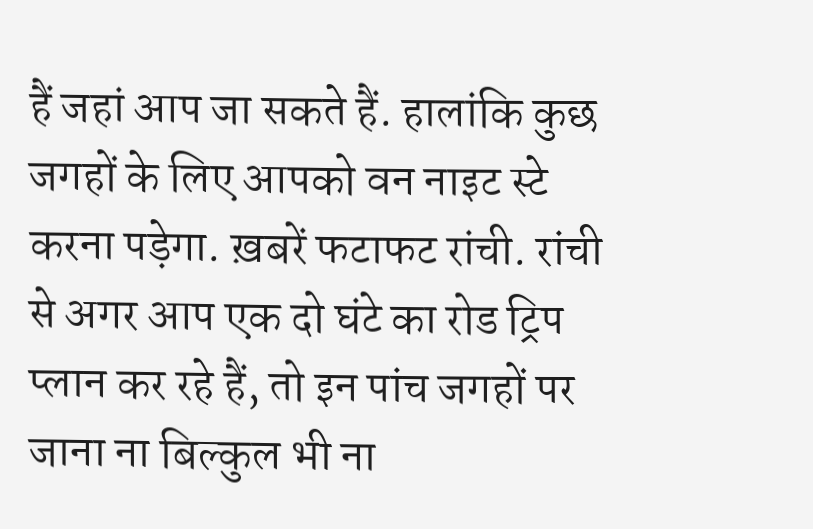हैं जहां आप जा सकते हैं. हालांकि कुछ जगहों के लिए आपको वन नाइट स्टे करना पड़ेगा. ख़बरें फटाफट रांची. रांची से अगर आप एक दो घंटे का रोड ट्रिप प्लान कर रहे हैं, तो इन पांच जगहों पर जाना ना बिल्कुल भी ना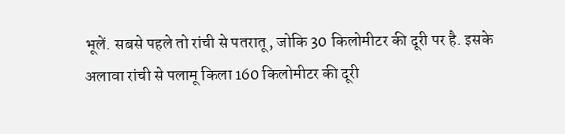भूलें. सबसे पहले तो रांची से पतरातू, जोकि 30 किलोमीटर की दूरी पर है. इसके अलावा रांची से पलामू किला 160 किलोमीटर की दूरी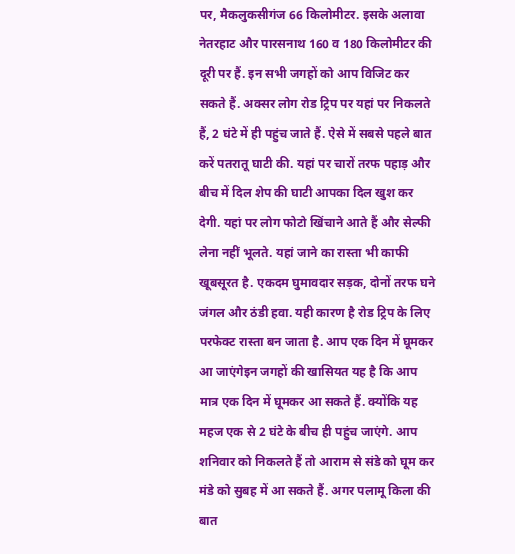पर, मैकलुकसीगंज 66 किलोमीटर. इसके अलावा नेतरहाट और पारसनाथ 160 व 180 किलोमीटर की दूरी पर हैं. इन सभी जगहों को आप विजिट कर सकते हैं. अक्सर लोग रोड ट्रिप पर यहां पर निकलते हैं, 2 घंटे में ही पहुंच जाते हैं. ऐसे में सबसे पहले बात करें पतरातू घाटी की. यहां पर चारों तरफ पहाड़ और बीच में दिल शेप की घाटी आपका दिल खुश कर देगी. यहां पर लोग फोटो खिंचाने आते हैं और सेल्फी लेना नहीं भूलते. यहां जाने का रास्ता भी काफी खूबसूरत है. एकदम घुमावदार सड़क, दोनों तरफ घने जंगल और ठंडी हवा. यही कारण है रोड ट्रिप के लिए परफेक्ट रास्ता बन जाता है. आप एक दिन में घूमकर आ जाएंगेइन जगहों की खासियत यह है कि आप मात्र एक दिन में घूमकर आ सकते हैं. क्योंकि यह महज एक से 2 घंटे के बीच ही पहुंच जाएंगे. आप शनिवार को निकलते हैं तो आराम से संडे को घूम कर मंडे को सुबह में आ सकते हैं. अगर पलामू किला की बात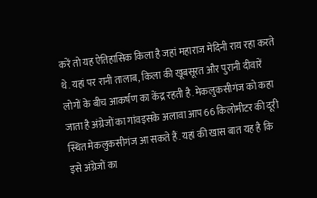करें तो यह ऐतिहासिक किला है जहां महाराज मेदिनी राय रहा करते थे. यहां पर रानी तालाब, किला की खूबसूरत और पुरानी दीवारें लोगों के बीच आकर्षण का केंद्र रहती है. मेकलुकसीगंज को कहा जाता है अंग्रेजों का गांवइसके अलावा आप 66 किलोमीटर की दूरी स्थित मेकलुकसीगंज आ सकते हैं. यहां की खास बात यह है कि इसे अंग्रेजों का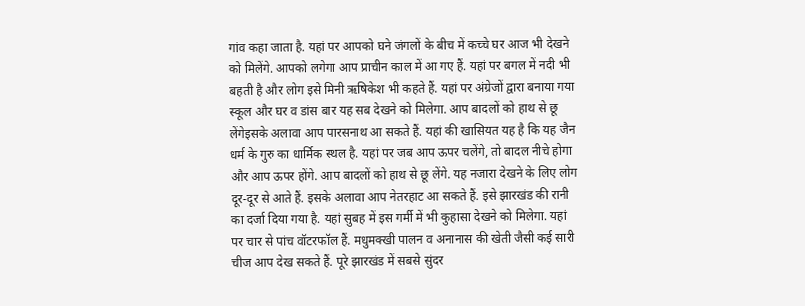गांव कहा जाता है. यहां पर आपको घने जंगलों के बीच में कच्चे घर आज भी देखने को मिलेंगे. आपको लगेगा आप प्राचीन काल में आ गए हैं. यहां पर बगल में नदी भी बहती है और लोग इसे मिनी ऋषिकेश भी कहते हैं. यहां पर अंग्रेजों द्वारा बनाया गया स्कूल और घर व डांस बार यह सब देखने को मिलेगा. आप बादलों को हाथ से छू लेंगेइसके अलावा आप पारसनाथ आ सकते हैं. यहां की खासियत यह है कि यह जैन धर्म के गुरु का धार्मिक स्थल है. यहां पर जब आप ऊपर चलेंगे, तो बादल नीचे होगा और आप ऊपर होंगे. आप बादलों को हाथ से छू लेंगे. यह नजारा देखने के लिए लोग दूर-दूर से आते हैं. इसके अलावा आप नेतरहाट आ सकते हैं. इसे झारखंड की रानी का दर्जा दिया गया है. यहां सुबह में इस गर्मी में भी कुहासा देखने को मिलेगा. यहां पर चार से पांच वॉटरफॉल हैं. मधुमक्खी पालन व अनानास की खेती जैसी कई सारी चीज आप देख सकते हैं. पूरे झारखंड में सबसे सुंदर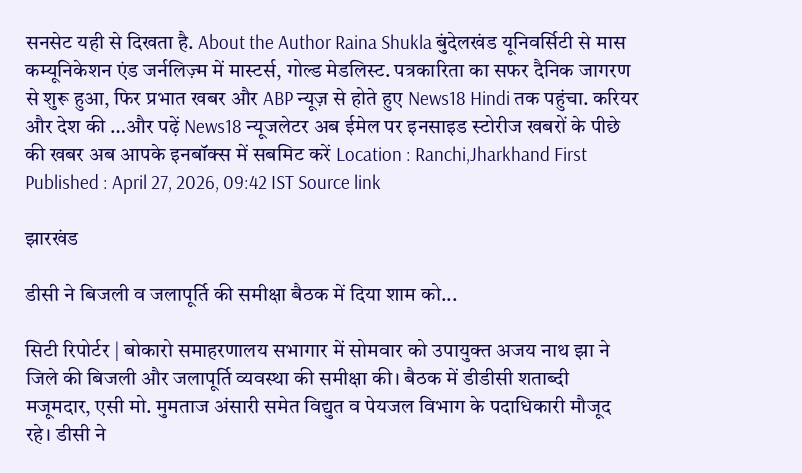सनसेट यही से दिखता है. About the Author Raina Shukla बुंदेलखंड यूनिवर्सिटी से मास कम्यूनिकेशन एंड जर्नलिज़्म में मास्टर्स, गोल्ड मेडलिस्ट. पत्रकारिता का सफर दैनिक जागरण से शुरू हुआ, फिर प्रभात खबर और ABP न्यूज़ से होते हुए News18 Hindi तक पहुंचा. करियर और देश की …और पढ़ें News18 न्यूजलेटर अब ईमेल पर इनसाइड स्‍टोर‍ीज खबरों के पीछे की खबर अब आपके इनबॉक्‍स में सबमिट करें Location : Ranchi,Jharkhand First Published : April 27, 2026, 09:42 IST Source link

झारखंड

डीसी ने बिजली व जलापूर्ति की समीक्षा बैठक में दिया शाम को...

सिटी रिपोर्टर | बोकारो समाहरणालय सभागार में सोमवार को उपायुक्त अजय नाथ झा ने जिले की बिजली और जलापूर्ति व्यवस्था की समीक्षा की। बैठक में डीडीसी शताब्दी मजूमदार, एसी मो. मुमताज अंसारी समेत विद्युत व पेयजल विभाग के पदाधिकारी मौजूद रहे। डीसी ने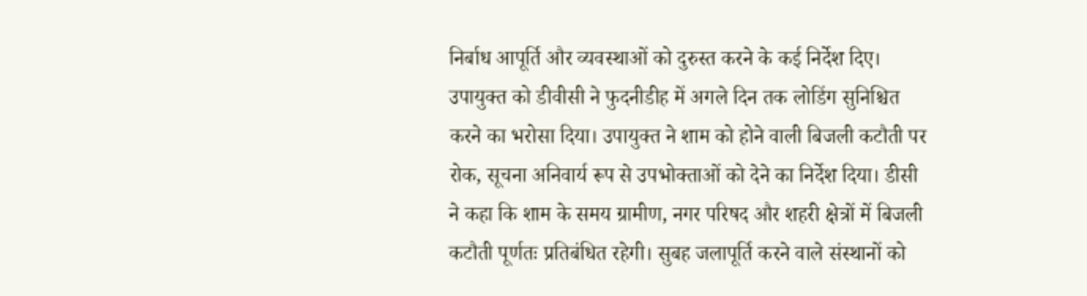निर्बाध आपूर्ति और व्यवस्थाओं को दुरुस्त करने के कई निर्देश दिए। उपायुक्त को डीवीसी ने फुदनीडीह में अगले दिन तक लोडिंग सुनिश्चित करने का भरोसा दिया। उपायुक्त ने शाम को होने वाली बिजली कटौती पर रोक, सूचना अनिवार्य रूप से उपभोक्ताओं को देने का निर्देश दिया। डीसी ने कहा कि शाम के समय ग्रामीण, नगर परिषद और शहरी क्षेत्रों में बिजली कटौती पूर्णतः प्रतिबंधित रहेगी। सुबह जलापूर्ति करने वाले संस्थानों को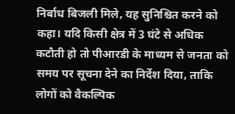निर्बाध बिजली मिले, यह सुनिश्चित करने को कहा। यदि किसी क्षेत्र में 3 घंटे से अधिक कटौती हो तो पीआरडी के माध्यम से जनता को समय पर सूचना देने का निर्देश दिया, ताकि लोगों को वैकल्पिक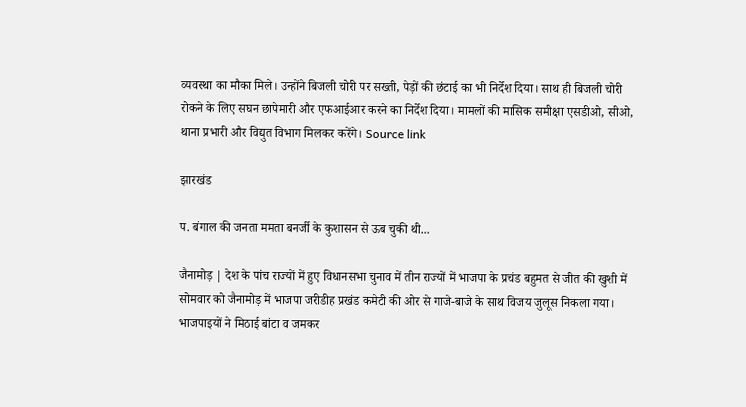व्यवस्था का मौका मिले। उन्होंने बिजली चोरी पर सख्ती, पेड़ों की छंटाई का भी निर्देश दिया। साथ ही बिजली चोरी रोकने के लिए सघन छापेमारी और एफआईआर करने का निर्देश दिया। मामलों की मासिक समीक्षा एसडीओ, सीओ, थाना प्रभारी और विद्युत विभाग मिलकर करेंगे। Source link

झारखंड

प. बंगाल की जनता ममता बनर्जी के कुशासन से ऊब चुकी थी...

जैनामोड़ | देश के पांच राज्यों में हुए विधानसभा चुनाव में तीन राज्यों में भाजपा के प्रचंड बहुमत से जीत की खुशी में सोमवार को जैनामोड़ में भाजपा जरीडीह प्रखंड कमेटी की ओर से गाजे-बाजे के साथ विजय जुलूस निकला गया। भाजपाइयों ने मिठाई बांटा व जमकर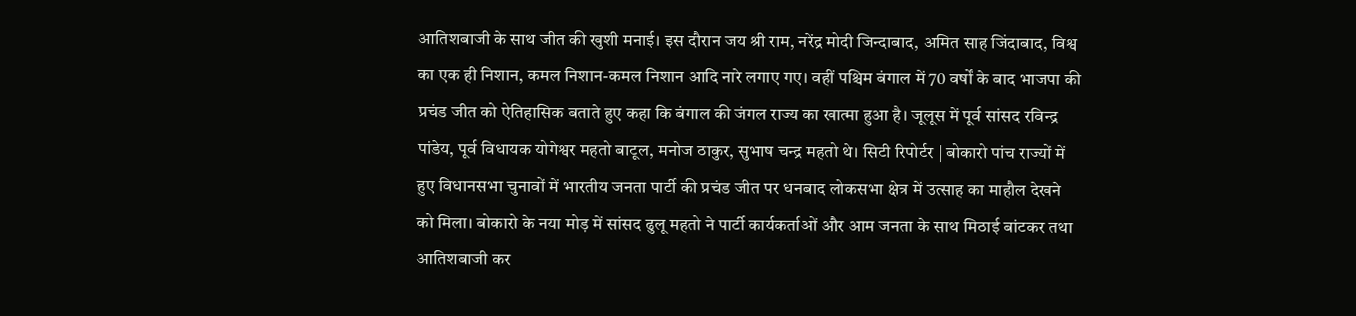आतिशबाजी के साथ जीत की खुशी मनाई। इस दौरान जय श्री राम, नरेंद्र मोदी जिन्दाबाद, अमित साह जिंदाबाद, विश्व का एक ही निशान, कमल निशान-कमल निशान आदि नारे लगाए गए। वहीं पश्चिम बंगाल में 70 वर्षों के बाद भाजपा की प्रचंड जीत को ऐतिहासिक बताते हुए कहा कि बंगाल की जंगल राज्य का खात्मा हुआ है। जूलूस में पूर्व सांसद रविन्द्र पांडेय, पूर्व विधायक योगेश्वर महतो बाटूल, मनोज ठाकुर, सुभाष चन्द्र महतो थे। सिटी रिपोर्टर | बोकारो पांच राज्यों में हुए विधानसभा चुनावों में भारतीय जनता पार्टी की प्रचंड जीत पर धनबाद लोकसभा क्षेत्र में उत्साह का माहौल देखने को मिला। बोकारो के नया मोड़ में सांसद ढुलू महतो ने पार्टी कार्यकर्ताओं और आम जनता के साथ मिठाई बांटकर तथा आतिशबाजी कर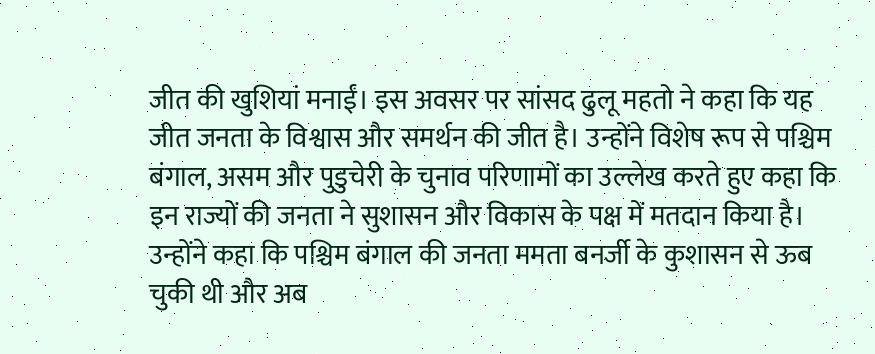जीत की खुशियां मनाईं। इस अवसर पर सांसद ढुलू महतो ने कहा कि यह जीत जनता के विश्वास और समर्थन की जीत है। उन्होंने विशेष रूप से पश्चिम बंगाल, असम और पुडुचेरी के चुनाव परिणामों का उल्लेख करते हुए कहा कि इन राज्यों की जनता ने सुशासन और विकास के पक्ष में मतदान किया है। उन्होंने कहा कि पश्चिम बंगाल की जनता ममता बनर्जी के कुशासन से ऊब चुकी थी और अब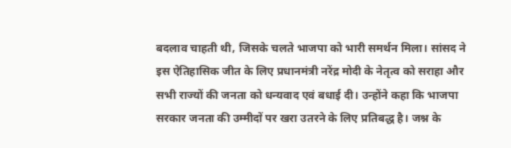बदलाव चाहती थी, जिसके चलते भाजपा को भारी समर्थन मिला। सांसद ने इस ऐतिहासिक जीत के लिए प्रधानमंत्री नरेंद्र मोदी के नेतृत्व को सराहा और सभी राज्यों की जनता को धन्यवाद एवं बधाई दी। उन्होंने कहा कि भाजपा सरकार जनता की उम्मीदों पर खरा उतरने के लिए प्रतिबद्ध है। जश्न के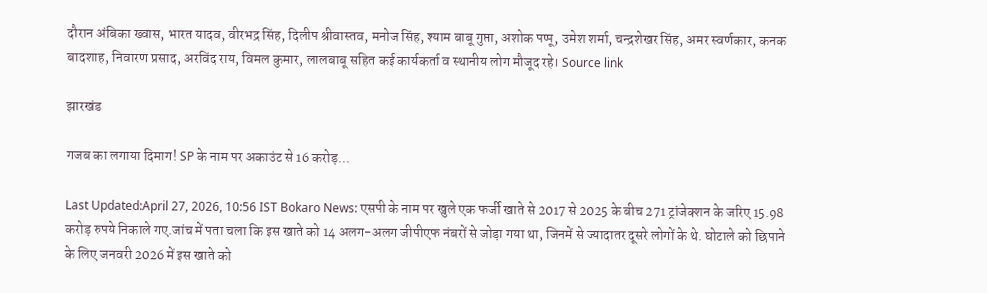दौरान अंबिका ख्वास, भारत यादव, वीरभद्र सिंह, दिलीप श्रीवास्तव, मनोज सिंह, श्याम बाबू गुप्ता, अशोक पप्पू, उमेश शर्मा, चन्द्रशेखर सिंह, अमर स्वर्णकार, कनक बादशाह, निवारण प्रसाद, अरविंद राय, विमल कुमार, लालबाबू सहित कई कार्यकर्ता व स्थानीय लोग मौजूद रहे। Source link

झारखंड

गजब का लगाया दिमाग! SP के नाम पर अकाउंट से 16 करोड़...

Last Updated:April 27, 2026, 10:56 IST Bokaro News: एसपी के नाम पर खुले एक फर्जी खाते से 2017 से 2025 के बीच 271 ट्रांजेक्शन के जरिए 15.98 करोड़ रुपये निकाले गए.जांच में पता चला कि इस खाते को 14 अलग-अलग जीपीएफ नंबरों से जोड़ा गया था, जिनमें से ज्यादातर दूसरे लोगों के थे. घोटाले को छिपाने के लिए जनवरी 2026 में इस खाते को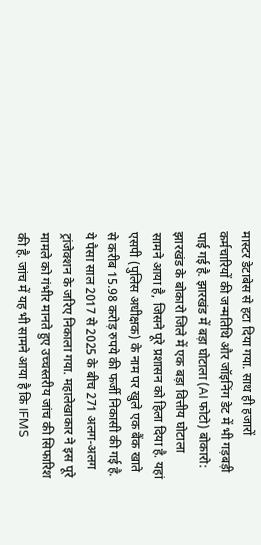मास्टर डेटाबेस से हटा दिया गया. साथ ही हजारों कर्मचारियों की जन्मतिथि और जॉइनिंग डेट में भी गड़बड़ी पाई गई है. झारखंड में बड़ा घोटाला (AI फोटो) बोकारो: झारखंड के बोकारो जिले में एक बड़ा वित्तीय घोटाला सामने आया है, जिसने पूरे प्रशासन को हिला दिया है. यहां एसपी (पुलिस अधीक्षक) के नाम पर खुले एक बैंक खाते से करीब 15.98 करोड़ रुपये की फर्जी निकासी की गई है. ये पैसा साल 2017 से 2025 के बीच 271 अलग-अलग ट्रांजेक्शन के जरिए निकाला गया. महालेखाकार ने इस पूरे मामले को गंभीर मानते हुए उच्चस्तरीय जांच की सिफारिश की है. जांच में यह भी सामने आया है कि IFMS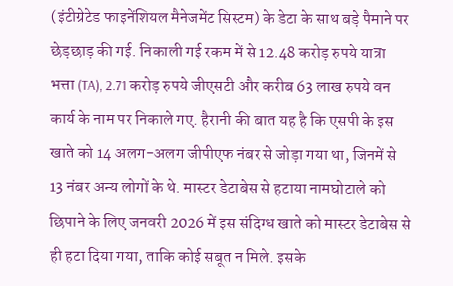(इंटीग्रेटेड फाइनेंशियल मैनेजमेंट सिस्टम) के डेटा के साथ बड़े पैमाने पर छेड़छाड़ की गई. निकाली गई रकम में से 12.48 करोड़ रुपये यात्रा भत्ता (TA), 2.71 करोड़ रुपये जीएसटी और करीब 63 लाख रुपये वन कार्य के नाम पर निकाले गए. हैरानी की बात यह है कि एसपी के इस खाते को 14 अलग-अलग जीपीएफ नंबर से जोड़ा गया था, जिनमें से 13 नंबर अन्य लोगों के थे. मास्टर डेटाबेस से हटाया नामघोटाले को छिपाने के लिए जनवरी 2026 में इस संदिग्ध खाते को मास्टर डेटाबेस से ही हटा दिया गया, ताकि कोई सबूत न मिले. इसके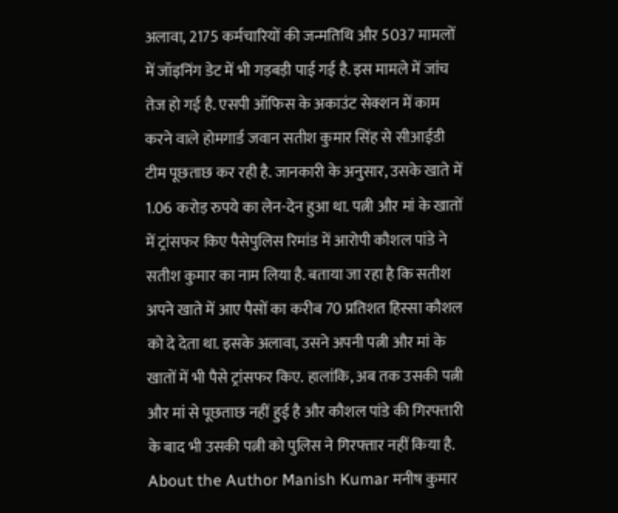अलावा, 2175 कर्मचारियों की जन्मतिथि और 5037 मामलों में जॉइनिंग डेट में भी गड़बड़ी पाई गई है. इस मामले में जांच तेज हो गई है. एसपी ऑफिस के अकाउंट सेक्शन में काम करने वाले होमगार्ड जवान सतीश कुमार सिंह से सीआईडी टीम पूछताछ कर रही है. जानकारी के अनुसार, उसके खाते में 1.06 करोड़ रुपये का लेन-देन हुआ था. पत्नी और मां के खातों में ट्रांसफर किए पैसेपुलिस रिमांड में आरोपी कौशल पांडे ने सतीश कुमार का नाम लिया है. बताया जा रहा है कि सतीश अपने खाते में आए पैसों का करीब 70 प्रतिशत हिस्सा कौशल को दे देता था. इसके अलावा, उसने अपनी पत्नी और मां के खातों में भी पैसे ट्रांसफर किए. हालांकि, अब तक उसकी पत्नी और मां से पूछताछ नहीं हुई है और कौशल पांडे की गिरफ्तारी के बाद भी उसकी पत्नी को पुलिस ने गिरफ्तार नहीं किया है. About the Author Manish Kumar मनीष कुमार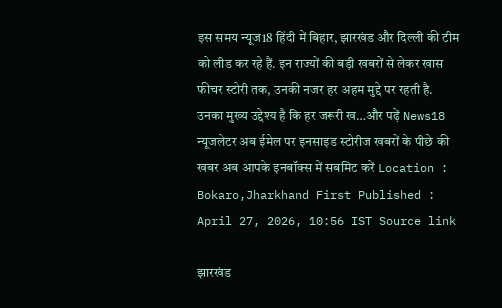इस समय न्यूज18 हिंदी में बिहार, झारखंड और दिल्ली की टीम को लीड कर रहे हैं. इन राज्यों की बड़ी खबरों से लेकर खास फीचर स्टोरी तक, उनकी नजर हर अहम मुद्दे पर रहती है. उनका मुख्य उद्देश्य है कि हर जरूरी ख…और पढ़ें News18 न्यूजलेटर अब ईमेल पर इनसाइड स्‍टोर‍ीज खबरों के पीछे की खबर अब आपके इनबॉक्‍स में सबमिट करें Location : Bokaro,Jharkhand First Published : April 27, 2026, 10:56 IST Source link

झारखंड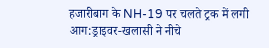हजारीबाग के NH-19 पर चलते ट्रक में लगी आग:ड्राइवर-खलासी ने नीचे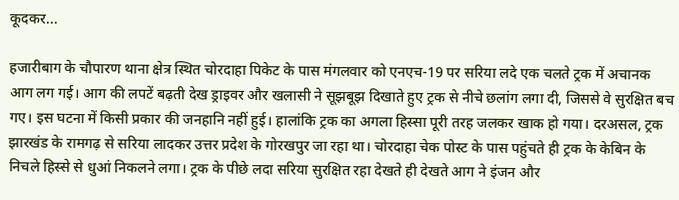कूदकर...

हजारीबाग के चौपारण थाना क्षेत्र स्थित चोरदाहा पिकेट के पास मंगलवार को एनएच-19 पर सरिया लदे एक चलते ट्रक में अचानक आग लग गई। आग की लपटें बढ़ती देख ड्राइवर और खलासी ने सूझबूझ दिखाते हुए ट्रक से नीचे छलांग लगा दी, जिससे वे सुरक्षित बच गए। इस घटना में किसी प्रकार की जनहानि नहीं हुई। हालांकि ट्रक का अगला हिस्सा पूरी तरह जलकर खाक हो गया। दरअसल, ट्रक झारखंड के रामगढ़ से सरिया लादकर उत्तर प्रदेश के गोरखपुर जा रहा था। चोरदाहा चेक पोस्ट के पास पहुंचते ही ट्रक के केबिन के निचले हिस्से से धुआं निकलने लगा। ट्रक के पीछे लदा सरिया सुरक्षित रहा देखते ही देखते आग ने इंजन और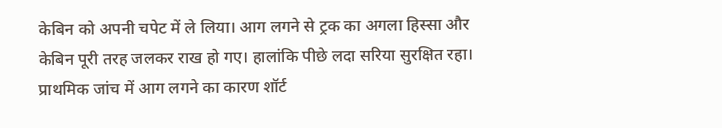केबिन को अपनी चपेट में ले लिया। आग लगने से ट्रक का अगला हिस्सा और केबिन पूरी तरह जलकर राख हो गए। हालांकि पीछे लदा सरिया सुरक्षित रहा। प्राथमिक जांच में आग लगने का कारण शॉर्ट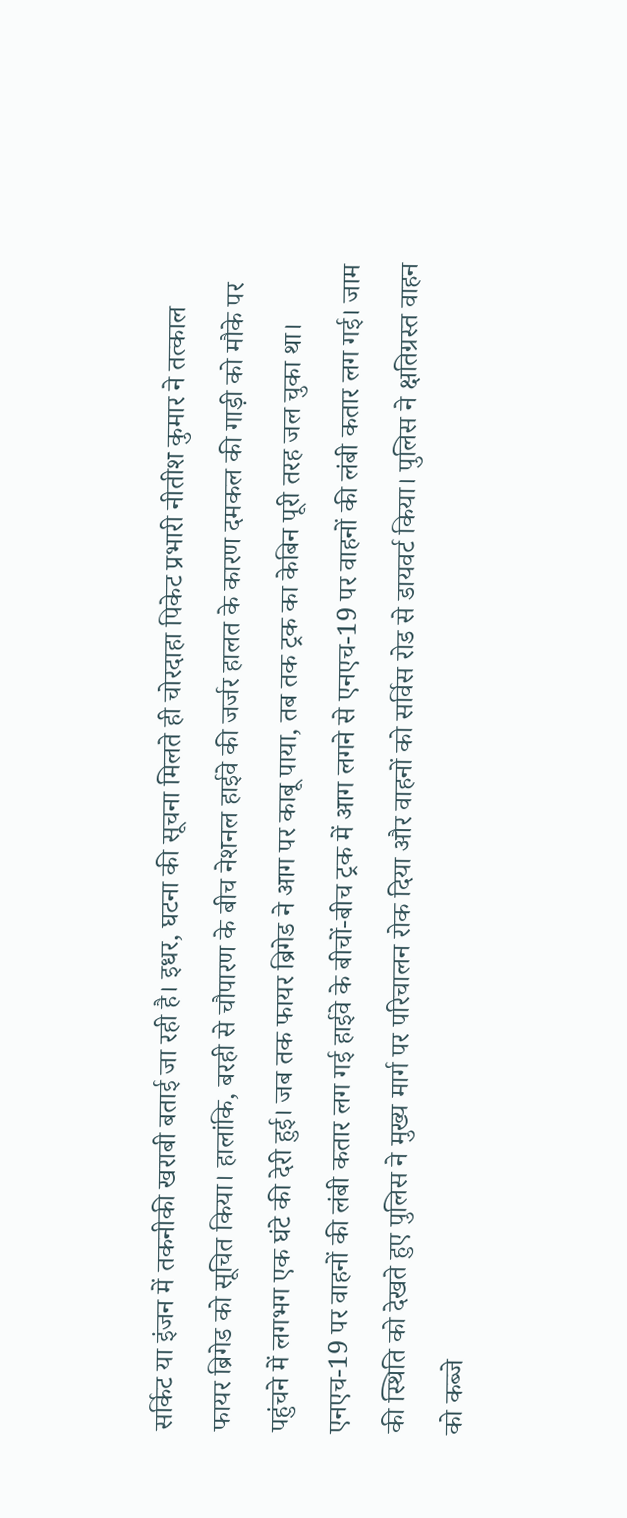सर्किट या इंजन में तकनीकी खराबी बताई जा रही है। इधर, घटना की सूचना मिलते ही चोरदाहा पिकेट प्रभारी नीतीश कुमार ने तत्काल फायर ब्रिगेड को सूचित किया। हालांकि, बरही से चौपारण के बीच नेशनल हाईवे की जर्जर हालत के कारण दमकल की गाड़ी को मौके पर पहुंचने में लगभग एक घंटे की देरी हुई। जब तक फायर ब्रिगेड ने आग पर काबू पाया, तब तक ट्रक का केबिन पूरी तरह जल चुका था। एनएच-19 पर वाहनों की लंबी कतार लग गई हाईवे के बीचों-बीच ट्रक में आग लगने से एनएच-19 पर वाहनों की लंबी कतार लग गई। जाम की स्थिति को देखते हुए पुलिस ने मुख्य मार्ग पर परिचालन रोक दिया और वाहनों को सर्विस रोड से डायवर्ट किया। पुलिस ने क्षतिग्रस्त वाहन को कब्जे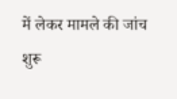में लेकर मामले की जांच शुरू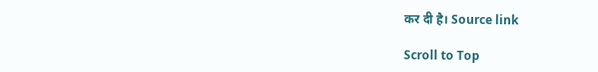कर दी है। Source link

Scroll to Top